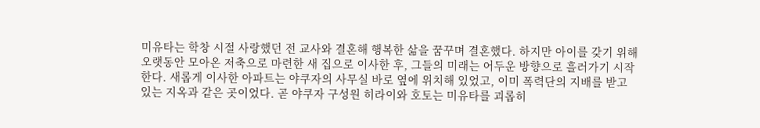미유타는 학창 시절 사랑했던 전 교사와 결혼해 행복한 삶을 꿈꾸며 결혼했다. 하지만 아이를 갖기 위해 오랫동안 모아온 저축으로 마련한 새 집으로 이사한 후, 그들의 미래는 어두운 방향으로 흘러가기 시작한다. 새롭게 이사한 아파트는 야쿠자의 사무실 바로 옆에 위치해 있었고, 이미 폭력단의 지배를 받고 있는 지옥과 같은 곳이었다. 곧 야쿠자 구성원 히라이와 호토는 미유타를 괴롭히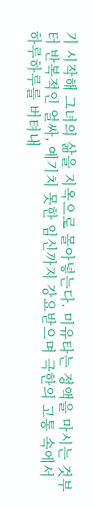기 시작해 그녀의 삶을 지옥으로 몰아넣는다. 미유타는 정액을 마시는 것부터 반복적인 얼싸, 예기치 못한 임신까지 강요받으며 극한의 고통 속에서 하루하루를 버텨내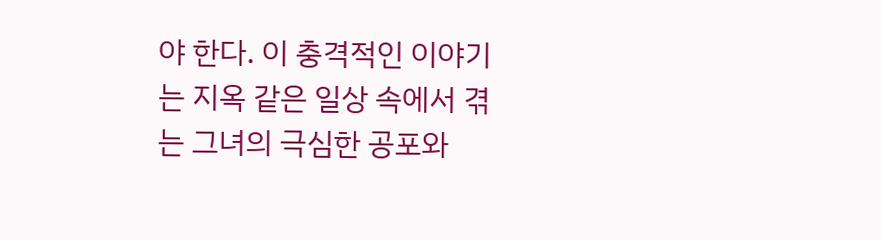야 한다. 이 충격적인 이야기는 지옥 같은 일상 속에서 겪는 그녀의 극심한 공포와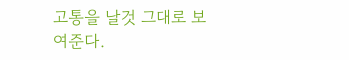고통을 날것 그대로 보여준다.